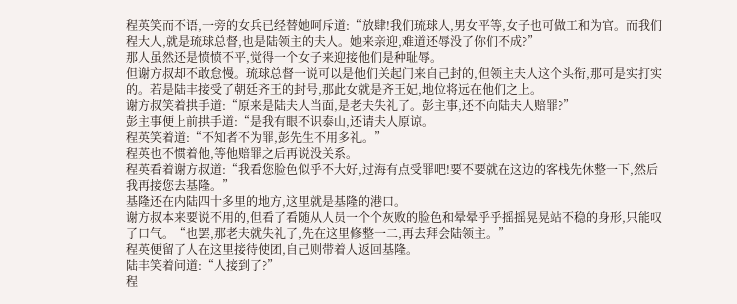程英笑而不语,一旁的女兵已经替她呵斥道:“放肆!我们琉球人,男女平等,女子也可做工和为官。而我们程大人,就是琉球总督,也是陆领主的夫人。她来亲迎,难道还辱没了你们不成?”
那人虽然还是愤愤不平,觉得一个女子来迎接他们是种耻辱。
但谢方叔却不敢怠慢。琉球总督一说可以是他们关起门来自己封的,但领主夫人这个头衔,那可是实打实的。若是陆丰接受了朝廷齐王的封号,那此女就是齐王妃,地位将远在他们之上。
谢方叔笑着拱手道:“原来是陆夫人当面,是老夫失礼了。彭主事,还不向陆夫人赔罪?”
彭主事便上前拱手道:“是我有眼不识泰山,还请夫人原谅。
程英笑着道:“不知者不为罪,彭先生不用多礼。”
程英也不惯着他,等他赔罪之后再说没关系。
程英看着谢方叔道:“我看您脸色似乎不大好,过海有点受罪吧!要不要就在这边的客栈先休整一下,然后我再接您去基隆。”
基隆还在内陆四十多里的地方,这里就是基隆的港口。
谢方叔本来要说不用的,但看了看随从人员一个个灰败的脸色和晕晕乎乎摇摇晃晃站不稳的身形,只能叹了口气。“也罢,那老夫就失礼了,先在这里修整一二,再去拜会陆领主。”
程英便留了人在这里接待使团,自己则带着人返回基隆。
陆丰笑着问道:“人接到了?”
程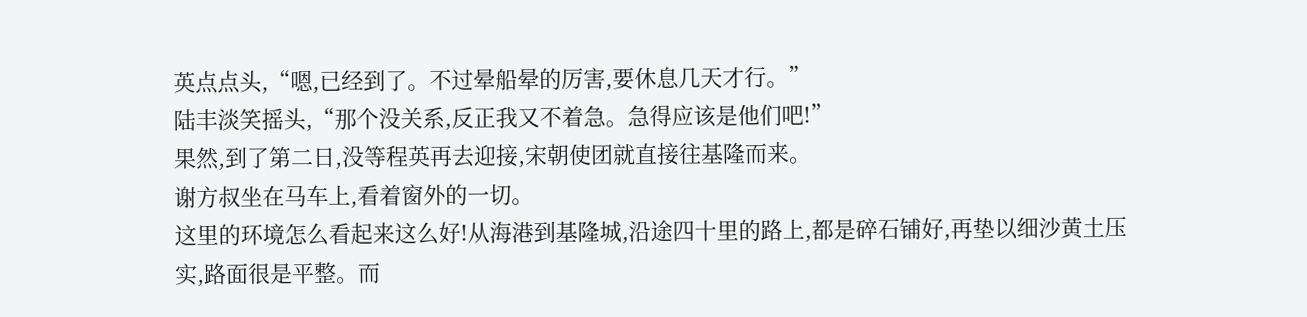英点点头,“嗯,已经到了。不过晕船晕的厉害,要休息几天才行。”
陆丰淡笑摇头,“那个没关系,反正我又不着急。急得应该是他们吧!”
果然,到了第二日,没等程英再去迎接,宋朝使团就直接往基隆而来。
谢方叔坐在马车上,看着窗外的一切。
这里的环境怎么看起来这么好!从海港到基隆城,沿途四十里的路上,都是碎石铺好,再垫以细沙黄土压实,路面很是平整。而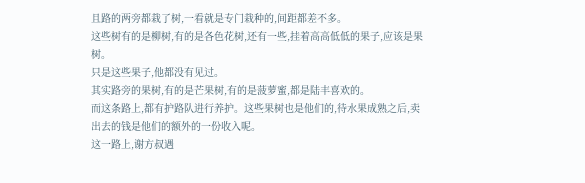且路的两旁都栽了树,一看就是专门栽种的,间距都差不多。
这些树有的是柳树,有的是各色花树,还有一些,挂着高高低低的果子,应该是果树。
只是这些果子,他都没有见过。
其实路旁的果树,有的是芒果树,有的是菠萝蜜,都是陆丰喜欢的。
而这条路上,都有护路队进行养护。这些果树也是他们的,待水果成熟之后,卖出去的钱是他们的额外的一份收入呢。
这一路上,谢方叔遇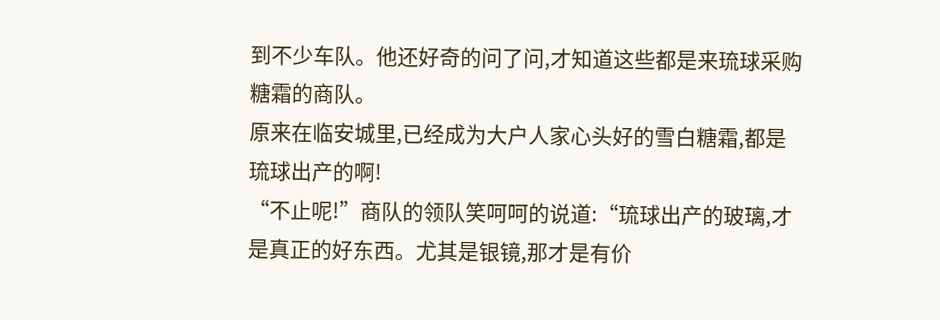到不少车队。他还好奇的问了问,才知道这些都是来琉球采购糖霜的商队。
原来在临安城里,已经成为大户人家心头好的雪白糖霜,都是琉球出产的啊!
“不止呢!”商队的领队笑呵呵的说道:“琉球出产的玻璃,才是真正的好东西。尤其是银镜,那才是有价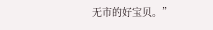无市的好宝贝。”